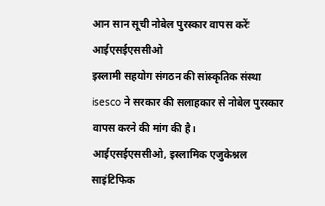आन सान सूची नोबेल पुरस्कार वापस करेंः आईएसईएससीओ
इस्लामी सहयोग संगठन की सांस्कृतिक संस्था isesco ने सरकार की सलाहकार से नोबेल पुरस्कार वापस करने की मांग की है।
आईएसईएससीओ, इस्लामिक एजुकेश्नल साइंटिफिक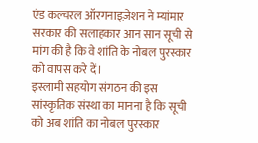एंड कल्चरल ऑरगनाइज़ेशन ने म्यांमार सरकार की सलाहकार आन सान सूची से मांग की है कि वे शांति के नोबल पुरस्कार को वापस करे दें।
इस्लामी सहयोग संगठन की इस सांस्कृतिक संस्था का मानना है कि सूची को अब शांति का नोबल पुरस्कार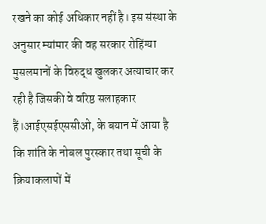रखने का कोई अधिकार नहीं है। इस संस्था के अनुसार म्यांमार की वह सरकार रोहिंग्या मुसलमानों के विरुद्ध खुलकर अत्याचार कर रही है जिसकी वे वरिष्ठ सलाहकार हैं।आईएसईएससीओ, के बयान में आया है कि शांति के नोबल पुरस्कार तथा सूची के क्रियाकलापों में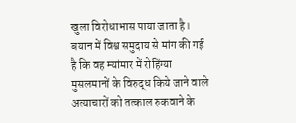खुला विरोधाभास पाया जाता है।
बयान में विश्व समुदाय से मांग की गई है कि वह म्यांमार में रोहिंग्या मुसलमानों के विरुद्ध किये जाने वाले अत्याचारों को तत्काल रुकवाने के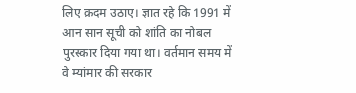लिए क़दम उठाए। ज्ञात रहे कि 1991 में आन सान सूची को शांति का नोबल पुरस्कार दिया गया था। वर्तमान समय में वे म्यांमार की सरकार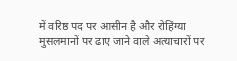में वरिष्ठ पद पर आसीन है और रोहिंग्या मुसलमानों पर ढाए जाने वाले अत्याचारों पर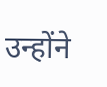उन्होंने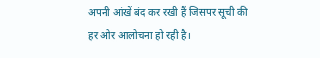अपनी आंखें बंद कर रखी हैं जिसपर सूची की हर ओर आलोचना हो रही है।